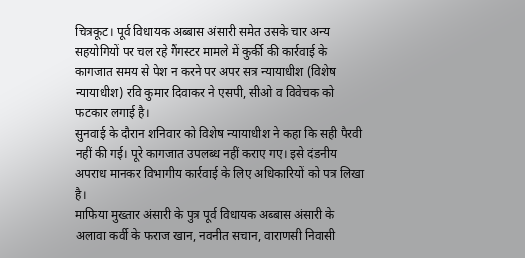चित्रकूट। पूर्व विधायक अब्बास अंसारी समेत उसके चार अन्य सहयोगियों पर चल रहे गैंगस्टर मामले में कुर्की की कार्रवाई के कागजात समय से पेश न करने पर अपर सत्र न्यायाधीश (विशेष न्यायाधीश) रवि कुमार दिवाकर ने एसपी, सीओ व विवेचक को फटकार लगाई है।
सुनवाई के दौरान शनिवार को विशेष न्यायाधीश ने कहा कि सही पैरवी नहीं की गई। पूरे कागजात उपलब्ध नहीं कराए गए। इसे दंडनीय अपराध मानकर विभागीय कार्रवाई के लिए अधिकारियों को पत्र लिखा है।
माफिया मुख्तार अंसारी के पुत्र पूर्व विधायक अब्बास अंसारी के अलावा कर्वी के फराज खान, नवनीत सचान, वाराणसी निवासी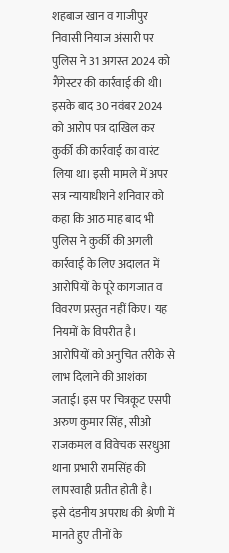शहबाज खान व गाजीपुर निवासी नियाज अंसारी पर पुलिस ने 31 अगस्त 2024 को गैंगेस्टर की कार्रवाई की थी। इसके बाद 30 नवंबर 2024 को आरोप पत्र दाखिल कर कुर्की की कार्रवाई का वारंट लिया था। इसी मामले में अपर सत्र न्यायाधीशने शनिवार को कहा कि आठ माह बाद भी पुलिस ने कुर्की की अगली कार्रवाई के लिए अदालत में आरोपियों के पूरे कागजात व विवरण प्रस्तुत नहीं किए। यह नियमों के विपरीत है।
आरोपियों को अनुचित तरीके से लाभ दिलाने की आशंका जताई। इस पर चित्रकूट एसपी अरुण कुमार सिंह, सीओ राजकमल व विवेचक सरधुआ थाना प्रभारी रामसिंह की लापरवाही प्रतीत होती है।
इसे दंडनीय अपराध की श्रेणी में मानते हुए तीनों के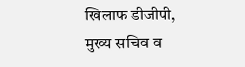खिलाफ डीजीपी, मुख्य सचिव व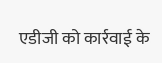एडीजी को कार्रवाई के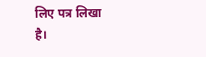लिए पत्र लिखा है।